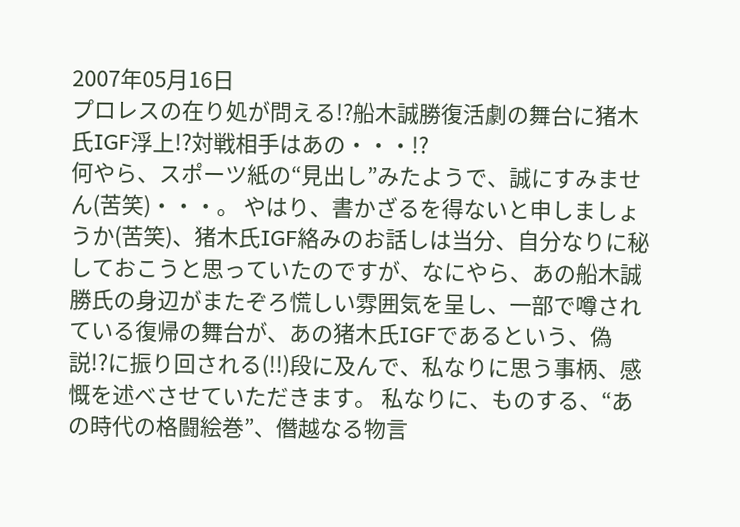2007年05月16日
プロレスの在り処が問える!?船木誠勝復活劇の舞台に猪木氏IGF浮上!?対戦相手はあの・・・!?
何やら、スポーツ紙の“見出し”みたようで、誠にすみません(苦笑)・・・。 やはり、書かざるを得ないと申しましょうか(苦笑)、猪木氏IGF絡みのお話しは当分、自分なりに秘しておこうと思っていたのですが、なにやら、あの船木誠勝氏の身辺がまたぞろ慌しい雰囲気を呈し、一部で噂されている復帰の舞台が、あの猪木氏IGFであるという、偽説!?に振り回される(!!)段に及んで、私なりに思う事柄、感慨を述べさせていただきます。 私なりに、ものする、“あの時代の格闘絵巻”、僭越なる物言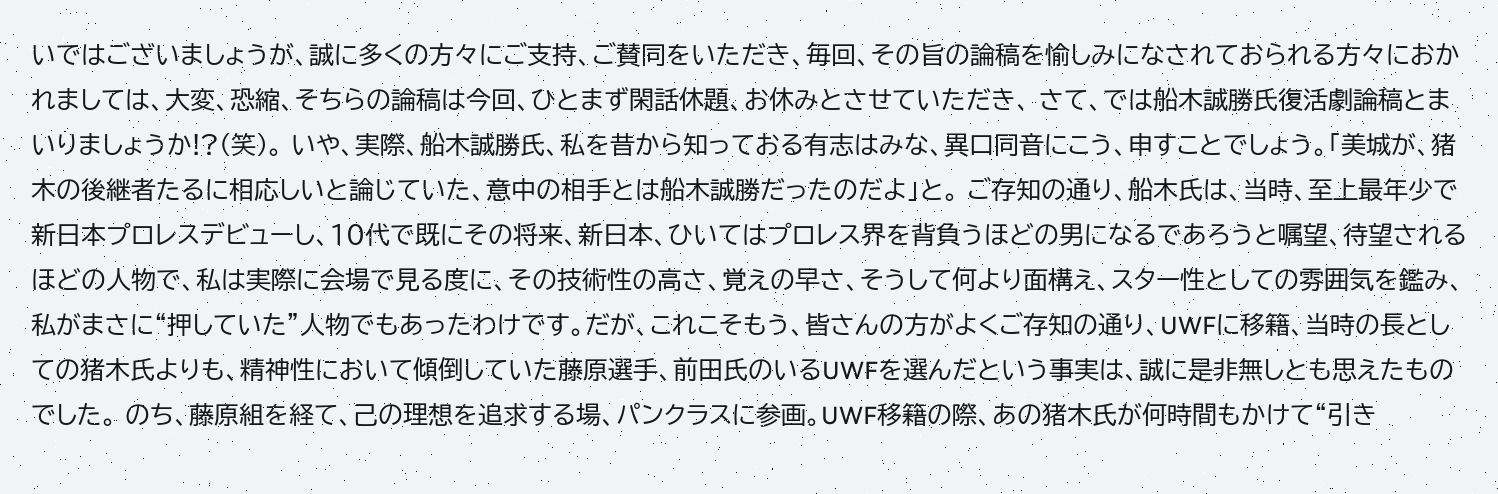いではございましょうが、誠に多くの方々にご支持、ご賛同をいただき、毎回、その旨の論稿を愉しみになされておられる方々におかれましては、大変、恐縮、そちらの論稿は今回、ひとまず閑話休題、お休みとさせていただき、 さて、では船木誠勝氏復活劇論稿とまいりましょうか!?(笑)。 いや、実際、船木誠勝氏、私を昔から知っておる有志はみな、異口同音にこう、申すことでしょう。「美城が、猪木の後継者たるに相応しいと論じていた、意中の相手とは船木誠勝だったのだよ」と。 ご存知の通り、船木氏は、当時、至上最年少で新日本プロレスデビューし、10代で既にその将来、新日本、ひいてはプロレス界を背負うほどの男になるであろうと嘱望、待望されるほどの人物で、私は実際に会場で見る度に、その技術性の高さ、覚えの早さ、そうして何より面構え、スター性としての雰囲気を鑑み、私がまさに“押していた”人物でもあったわけです。だが、これこそもう、皆さんの方がよくご存知の通り、UWFに移籍、当時の長としての猪木氏よりも、精神性において傾倒していた藤原選手、前田氏のいるUWFを選んだという事実は、誠に是非無しとも思えたものでした。 のち、藤原組を経て、己の理想を追求する場、パンクラスに参画。UWF移籍の際、あの猪木氏が何時間もかけて“引き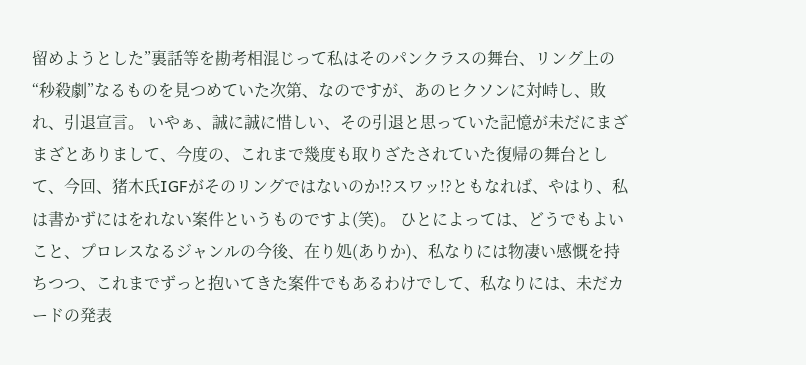留めようとした”裏話等を勘考相混じって私はそのパンクラスの舞台、リング上の“秒殺劇”なるものを見つめていた次第、なのですが、あのヒクソンに対峙し、敗れ、引退宣言。 いやぁ、誠に誠に惜しい、その引退と思っていた記憶が未だにまざまざとありまして、今度の、これまで幾度も取りざたされていた復帰の舞台として、今回、猪木氏IGFがそのリングではないのか!?スワッ!?ともなれば、やはり、私は書かずにはをれない案件というものですよ(笑)。 ひとによっては、どうでもよいこと、プロレスなるジャンルの今後、在り処(ありか)、私なりには物凄い感慨を持ちつつ、これまでずっと抱いてきた案件でもあるわけでして、私なりには、未だカードの発表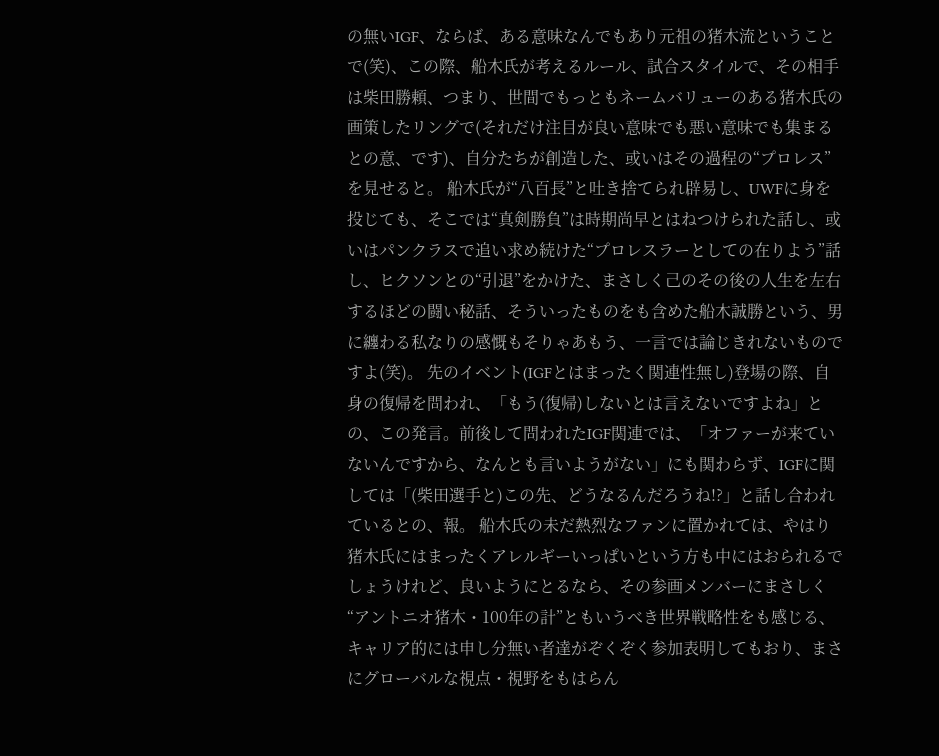の無いIGF、ならば、ある意味なんでもあり元祖の猪木流ということで(笑)、この際、船木氏が考えるルール、試合スタイルで、その相手は柴田勝頼、つまり、世間でもっともネームバリューのある猪木氏の画策したリングで(それだけ注目が良い意味でも悪い意味でも集まるとの意、です)、自分たちが創造した、或いはその過程の“プロレス”を見せると。 船木氏が“八百長”と吐き捨てられ辟易し、UWFに身を投じても、そこでは“真剣勝負”は時期尚早とはねつけられた話し、或いはパンクラスで追い求め続けた“プロレスラーとしての在りよう”話し、ヒクソンとの“引退”をかけた、まさしく己のその後の人生を左右するほどの闘い秘話、そういったものをも含めた船木誠勝という、男に纏わる私なりの感慨もそりゃあもう、一言では論じきれないものですよ(笑)。 先のイベント(IGFとはまったく関連性無し)登場の際、自身の復帰を問われ、「もう(復帰)しないとは言えないですよね」との、この発言。前後して問われたIGF関連では、「オファーが来ていないんですから、なんとも言いようがない」にも関わらず、IGFに関しては「(柴田選手と)この先、どうなるんだろうね!?」と話し合われているとの、報。 船木氏の未だ熱烈なファンに置かれては、やはり猪木氏にはまったくアレルギーいっぱいという方も中にはおられるでしょうけれど、良いようにとるなら、その参画メンバーにまさしく“アントニオ猪木・100年の計”ともいうべき世界戦略性をも感じる、キャリア的には申し分無い者達がぞくぞく参加表明してもおり、まさにグローバルな視点・視野をもはらん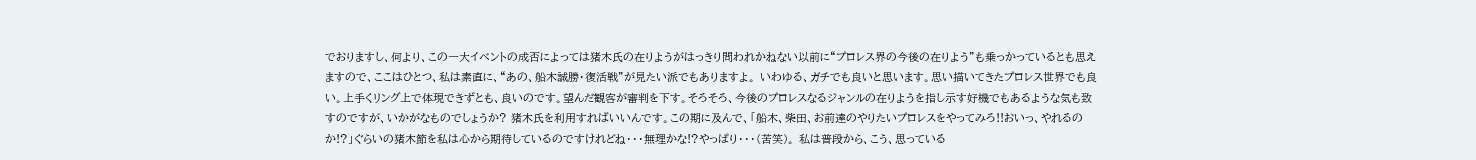でおりますし、何より、この一大イベントの成否によっては猪木氏の在りようがはっきり問われかねない以前に“プロレス界の今後の在りよう”も乗っかっているとも思えますので、ここはひとつ、私は素直に、“あの、船木誠勝・復活戦”が見たい派でもありますよ。 いわゆる、ガチでも良いと思います。思い描いてきたプロレス世界でも良い。上手くリング上で体現できずとも、良いのです。望んだ観客が審判を下す。そろそろ、今後のプロレスなるジャンルの在りようを指し示す好機でもあるような気も致すのですが、いかがなものでしょうか? 猪木氏を利用すればいいんです。この期に及んで、「船木、柴田、お前達のやりたいプロレスをやってみろ!!おいっ、やれるのか!?」ぐらいの猪木節を私は心から期待しているのですけれどね・・・無理かな!?やっぱり・・・(苦笑)。 私は普段から、こう、思っている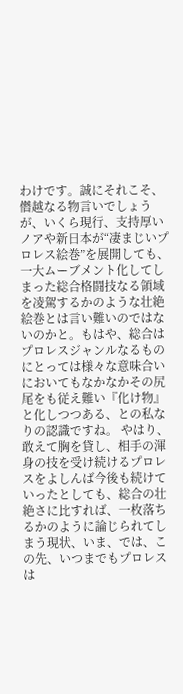わけです。誠にそれこそ、僭越なる物言いでしょうが、いくら現行、支持厚いノアや新日本が“凄まじいプロレス絵巻”を展開しても、一大ムーブメント化してしまった総合格闘技なる領域を凌駕するかのような壮絶絵巻とは言い難いのではないのかと。もはや、総合はプロレスジャンルなるものにとっては様々な意味合いにおいてもなかなかその尻尾をも従え難い『化け物』と化しつつある、との私なりの認識ですね。 やはり、敢えて胸を貸し、相手の渾身の技を受け続けるプロレスをよしんば今後も続けていったとしても、総合の壮絶さに比すれば、一枚落ちるかのように論じられてしまう現状、いま、では、この先、いつまでもプロレスは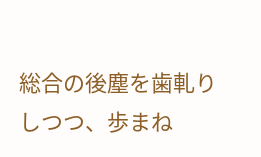総合の後塵を歯軋りしつつ、歩まね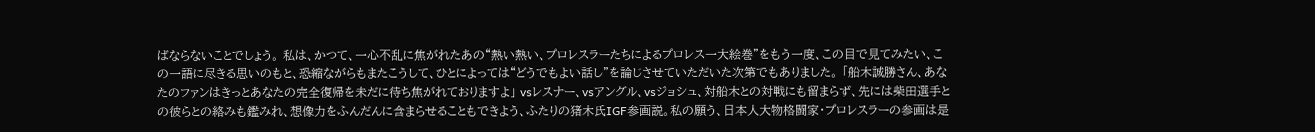ばならないことでしょう。 私は、かつて、一心不乱に焦がれたあの“熱い熱い、プロレスラーたちによるプロレス一大絵巻”をもう一度、この目で見てみたい、この一語に尽きる思いのもと、恐縮ながらもまたこうして、ひとによっては“どうでもよい話し”を論じさせていただいた次第でもありました。 「船木誠勝さん、あなたのファンはきっとあなたの完全復帰を未だに待ち焦がれておりますよ」 vsレスナー、vsアングル、vsジョシュ、対船木との対戦にも留まらず、先には柴田選手との彼らとの絡みも鑑みれ、想像力をふんだんに含まらせることもできよう、ふたりの猪木氏IGF参画説。私の願う、日本人大物格闘家・プロレスラーの参画は是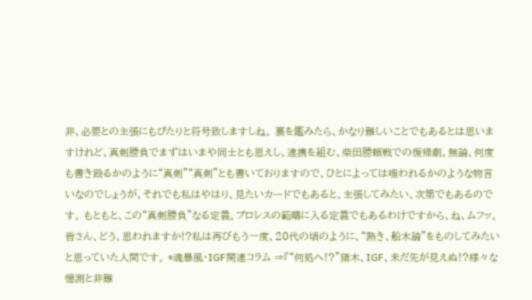非、必要との主張にもぴたりと符号致しますしね。 裏を鑑みたら、かなり難しいことでもあるとは思いますけれど、真剣勝負でまずはいまや同士とも思えし、連携を組む、柴田勝頼戦での復帰劇。無論、何度も書き殴るかのように“真剣”“真剣”とも書いておりますので、ひとによっては嗤われるかのような物言いなのでしょうが、それでも私はやはり、見たいカードでもあると、主張してみたい、次第でもあるのです。 もともと、この“真剣勝負”なる定義。プロレスの範疇に入る定義でもあるわけですから、ね、ムフッ。皆さん、どう、思われますか!?私は再びもう一度、20代の頃のように、“熱き、船木論”をものしてみたいと思っていた人間です。 *魂暴風・IGF関連コラム ⇒『“何処へ!?”猪木、IGF、未だ先が見えぬ!?様々な憶測と非難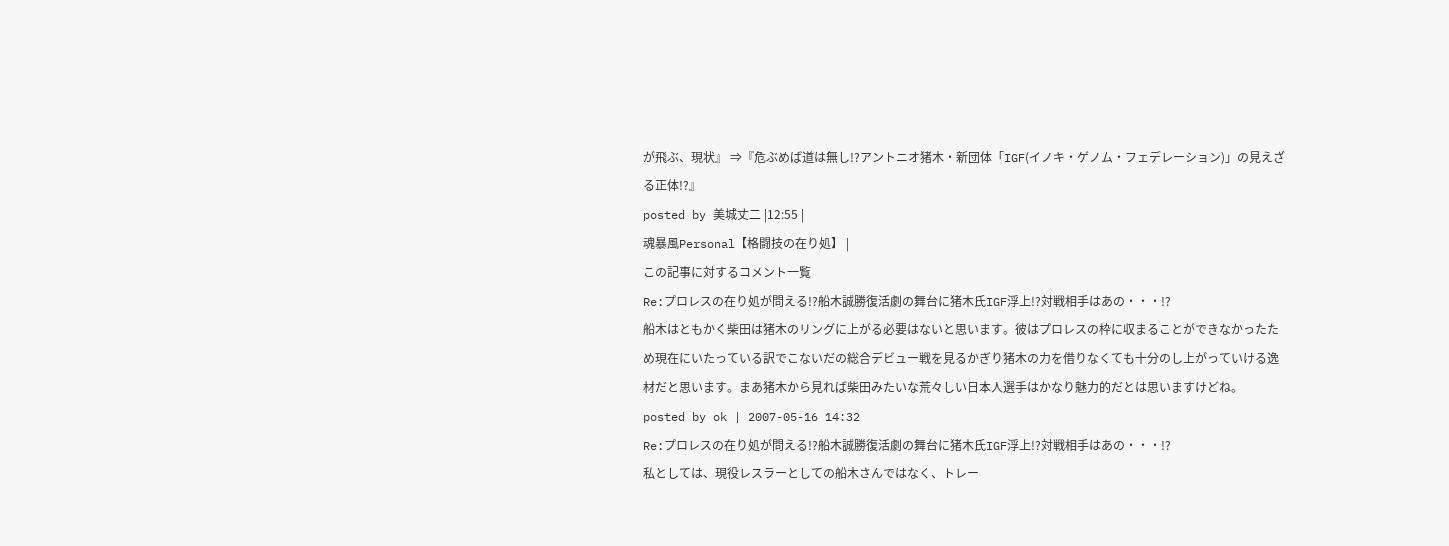が飛ぶ、現状』 ⇒『危ぶめば道は無し!?アントニオ猪木・新団体「IGF(イノキ・ゲノム・フェデレーション)」の見えざる正体!?』
posted by 美城丈二 |12:55 |
魂暴風Personal【格闘技の在り処】 |
この記事に対するコメント一覧
Re:プロレスの在り処が問える!?船木誠勝復活劇の舞台に猪木氏IGF浮上!?対戦相手はあの・・・!?
船木はともかく柴田は猪木のリングに上がる必要はないと思います。彼はプロレスの枠に収まることができなかったため現在にいたっている訳でこないだの総合デビュー戦を見るかぎり猪木の力を借りなくても十分のし上がっていける逸材だと思います。まあ猪木から見れば柴田みたいな荒々しい日本人選手はかなり魅力的だとは思いますけどね。
posted by ok | 2007-05-16 14:32
Re:プロレスの在り処が問える!?船木誠勝復活劇の舞台に猪木氏IGF浮上!?対戦相手はあの・・・!?
私としては、現役レスラーとしての船木さんではなく、トレー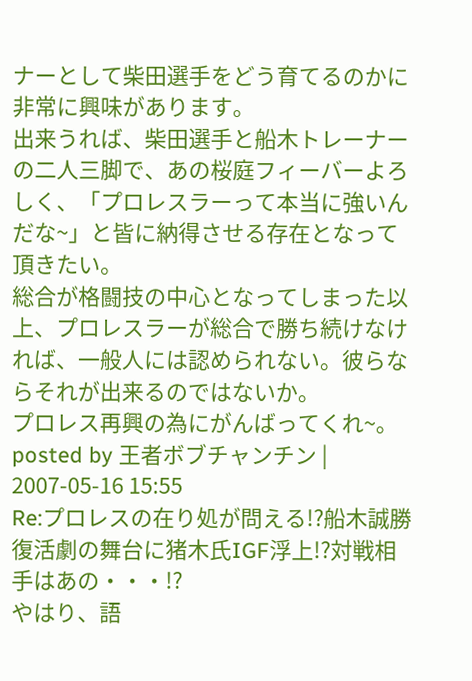ナーとして柴田選手をどう育てるのかに非常に興味があります。
出来うれば、柴田選手と船木トレーナーの二人三脚で、あの桜庭フィーバーよろしく、「プロレスラーって本当に強いんだな~」と皆に納得させる存在となって頂きたい。
総合が格闘技の中心となってしまった以上、プロレスラーが総合で勝ち続けなければ、一般人には認められない。彼らならそれが出来るのではないか。
プロレス再興の為にがんばってくれ~。
posted by 王者ボブチャンチン | 2007-05-16 15:55
Re:プロレスの在り処が問える!?船木誠勝復活劇の舞台に猪木氏IGF浮上!?対戦相手はあの・・・!?
やはり、語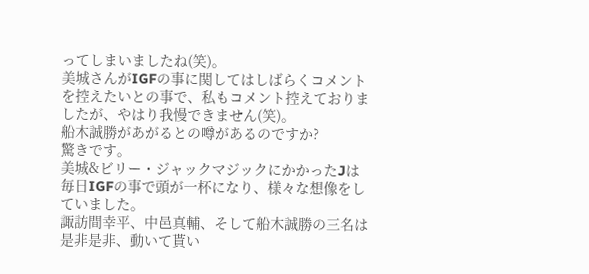ってしまいましたね(笑)。
美城さんがIGFの事に関してはしばらくコメントを控えたいとの事で、私もコメント控えておりましたが、やはり我慢できません(笑)。
船木誠勝があがるとの噂があるのですか?
驚きです。
美城&ビリー・ジャックマジックにかかったJは毎日IGFの事で頭が一杯になり、様々な想像をしていました。
諏訪間幸平、中邑真輔、そして船木誠勝の三名は是非是非、動いて貰い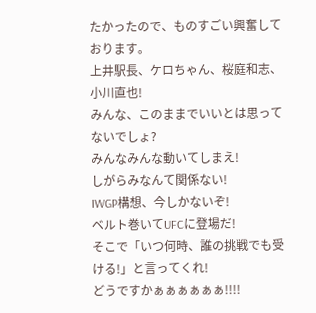たかったので、ものすごい興奮しております。
上井駅長、ケロちゃん、桜庭和志、小川直也!
みんな、このままでいいとは思ってないでしょ?
みんなみんな動いてしまえ!
しがらみなんて関係ない!
IWGP構想、今しかないぞ!
ベルト巻いてUFCに登場だ!
そこで「いつ何時、誰の挑戦でも受ける!」と言ってくれ!
どうですかぁぁぁぁぁぁ!!!!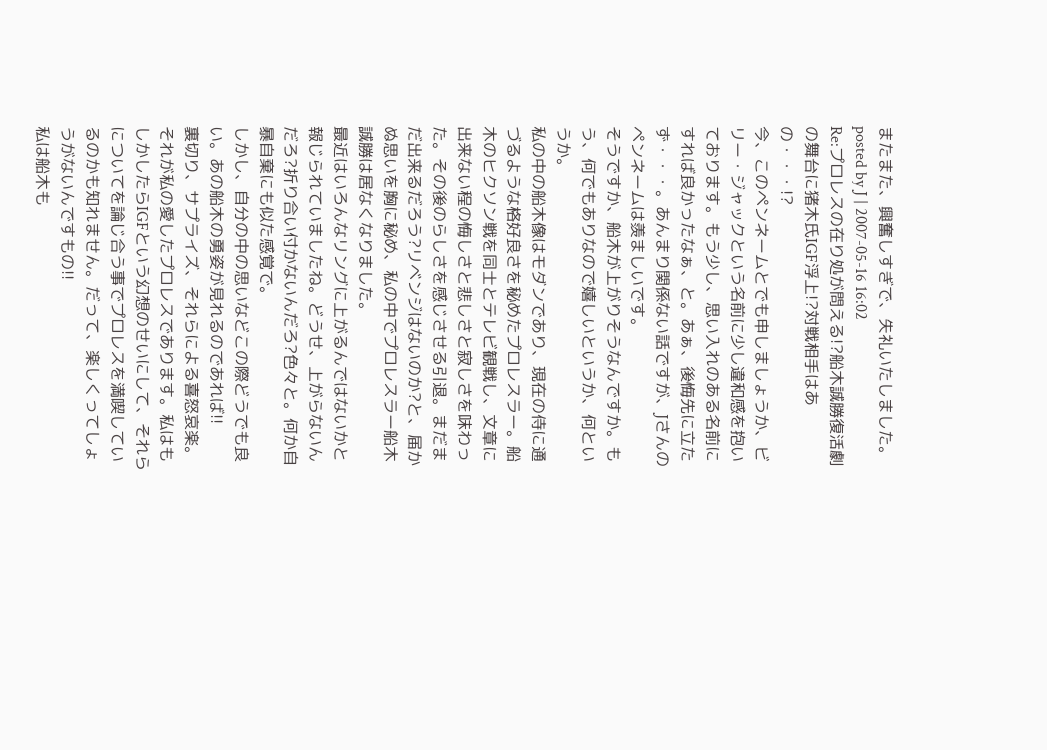またまた、興奮しすぎで、失礼いたしました。
posted by J | 2007-05-16 16:02
Re:プロレスの在り処が問える!?船木誠勝復活劇の舞台に猪木氏IGF浮上!?対戦相手はあの・・・!?
今、このペンネームとでも申しましょうか、ビリー・ジャックという名前に少し違和感を抱いております。もう少し、思い入れのある名前にすれば良かったなぁ、と。あぁ、後悔先に立たず・・・。あんまり関係ない話ですが、Jさんのペンネームは羨ましいです。
そうですか、船木が上がりそうなんですか。もう、何でもありなので嬉しいというか、何というか。
私の中の船木像はモダンであり、現在の侍に通づるような格好良さを秘めたプロレスラー。船木のヒクソン戦を同士とテレビ観戦し、文章に出来ない程の悔しさと悲しさと寂しさを味わった。その後のらしさを感じさせる引退。まだまだ出来るだろう?リベンジはないのか?と、届かぬ思いを胸に秘め、私の中でプロレスラー船木誠勝は居なくなりました。
最近はいろんなリングに上がるんではないかと報じられていましたね。どうせ、上がらないんだろ?折り合い付かないんだろ?色々と。何か自暴自棄にも似た感覚で。
しかし、自分の中の思いなどこの際どうでも良い。あの船木の勇姿が見れるのであれば!!
裏切り、サプライズ、それらによる喜怒哀楽。それが私の愛したプロレスであります。私はもしかしたらIGFという幻想のせいにして、それらについてを論じ合う事でプロレスを満喫しているのかも知れません。だって、楽しくってしょうがないんですもの!!
私は船木も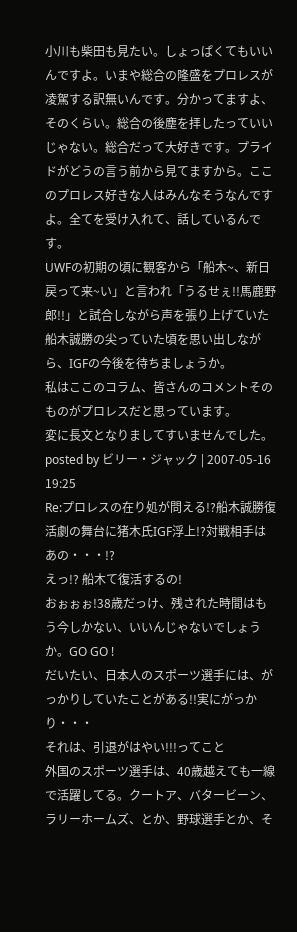小川も柴田も見たい。しょっぱくてもいいんですよ。いまや総合の隆盛をプロレスが凌駕する訳無いんです。分かってますよ、そのくらい。総合の後塵を拝したっていいじゃない。総合だって大好きです。プライドがどうの言う前から見てますから。ここのプロレス好きな人はみんなそうなんですよ。全てを受け入れて、話しているんです。
UWFの初期の頃に観客から「船木~、新日戻って来~い」と言われ「うるせぇ!!馬鹿野郎!!」と試合しながら声を張り上げていた船木誠勝の尖っていた頃を思い出しながら、IGFの今後を待ちましょうか。
私はここのコラム、皆さんのコメントそのものがプロレスだと思っています。
変に長文となりましてすいませんでした。
posted by ビリー・ジャック | 2007-05-16 19:25
Re:プロレスの在り処が問える!?船木誠勝復活劇の舞台に猪木氏IGF浮上!?対戦相手はあの・・・!?
えっ!? 船木て復活するの!
おぉぉぉ!38歳だっけ、残された時間はもう今しかない、いいんじゃないでしょうか。GO GO !
だいたい、日本人のスポーツ選手には、がっかりしていたことがある!!実にがっかり・・・
それは、引退がはやい!!!ってこと
外国のスポーツ選手は、40歳越えても一線で活躍してる。クートア、バタービーン、ラリーホームズ、とか、野球選手とか、そ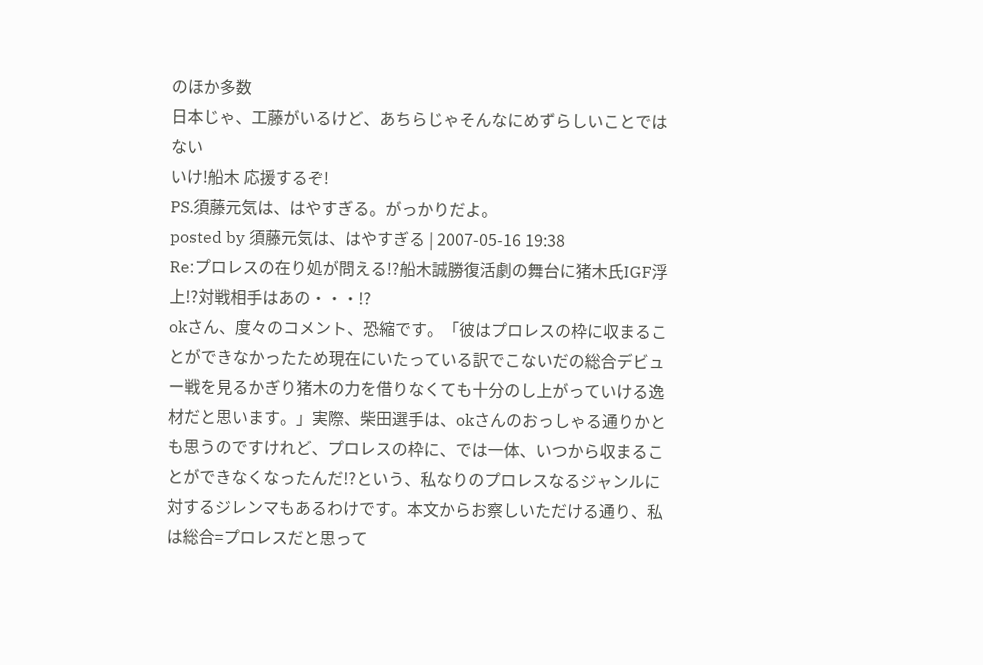のほか多数
日本じゃ、工藤がいるけど、あちらじゃそんなにめずらしいことではない
いけ!船木 応援するぞ!
PS.須藤元気は、はやすぎる。がっかりだよ。
posted by 須藤元気は、はやすぎる | 2007-05-16 19:38
Re:プロレスの在り処が問える!?船木誠勝復活劇の舞台に猪木氏IGF浮上!?対戦相手はあの・・・!?
okさん、度々のコメント、恐縮です。「彼はプロレスの枠に収まることができなかったため現在にいたっている訳でこないだの総合デビュー戦を見るかぎり猪木の力を借りなくても十分のし上がっていける逸材だと思います。」実際、柴田選手は、okさんのおっしゃる通りかとも思うのですけれど、プロレスの枠に、では一体、いつから収まることができなくなったんだ!?という、私なりのプロレスなるジャンルに対するジレンマもあるわけです。本文からお察しいただける通り、私は総合=プロレスだと思って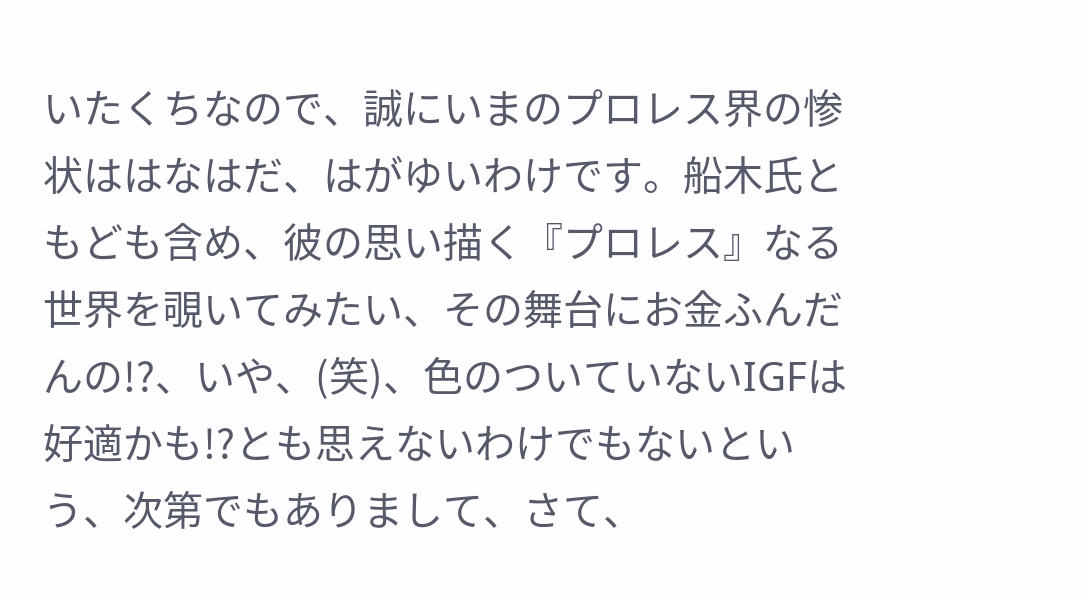いたくちなので、誠にいまのプロレス界の惨状ははなはだ、はがゆいわけです。船木氏ともども含め、彼の思い描く『プロレス』なる世界を覗いてみたい、その舞台にお金ふんだんの!?、いや、(笑)、色のついていないIGFは好適かも!?とも思えないわけでもないという、次第でもありまして、さて、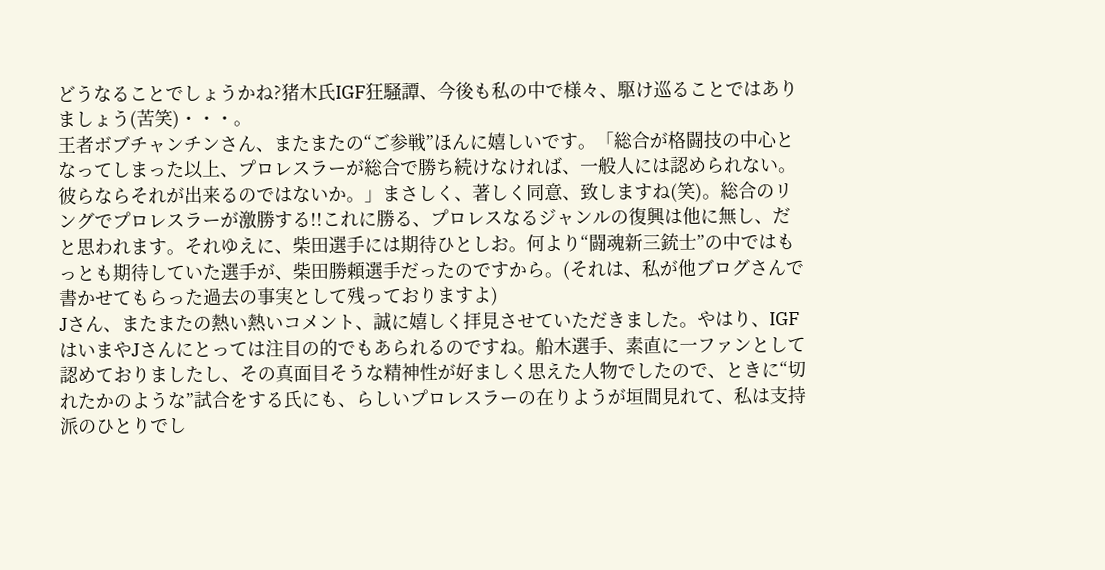どうなることでしょうかね?猪木氏IGF狂騒譚、今後も私の中で様々、駆け巡ることではありましょう(苦笑)・・・。
王者ボブチャンチンさん、またまたの“ご参戦”ほんに嬉しいです。「総合が格闘技の中心となってしまった以上、プロレスラーが総合で勝ち続けなければ、一般人には認められない。彼らならそれが出来るのではないか。」まさしく、著しく同意、致しますね(笑)。総合のリングでプロレスラーが激勝する!!これに勝る、プロレスなるジャンルの復興は他に無し、だと思われます。それゆえに、柴田選手には期待ひとしお。何より“闘魂新三銃士”の中ではもっとも期待していた選手が、柴田勝頼選手だったのですから。(それは、私が他ブログさんで書かせてもらった過去の事実として残っておりますよ)
Jさん、またまたの熱い熱いコメント、誠に嬉しく拝見させていただきました。やはり、IGFはいまやJさんにとっては注目の的でもあられるのですね。船木選手、素直に一ファンとして認めておりましたし、その真面目そうな精神性が好ましく思えた人物でしたので、ときに“切れたかのような”試合をする氏にも、らしいプロレスラーの在りようが垣間見れて、私は支持派のひとりでし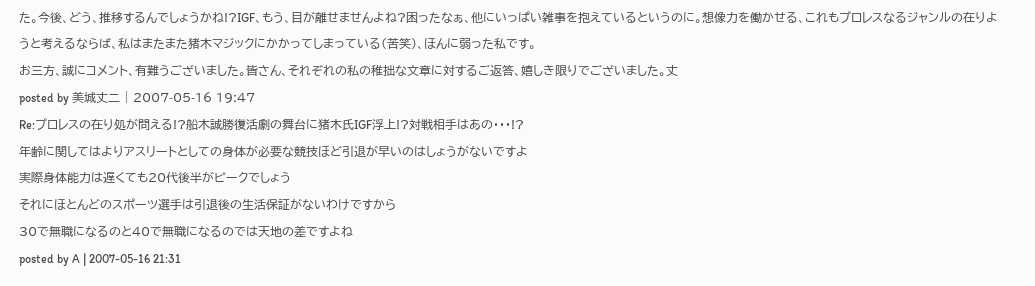た。今後、どう、推移するんでしょうかね!?IGF、もう、目が離せませんよね?困ったなぁ、他にいっぱい雑事を抱えているというのに。想像力を働かせる、これもプロレスなるジャンルの在りようと考えるならば、私はまたまた猪木マジックにかかってしまっている(苦笑)、ほんに弱った私です。
お三方、誠にコメント、有難うございました。皆さん、それぞれの私の稚拙な文章に対するご返答、嬉しき限りでございました。丈
posted by 美城丈二 | 2007-05-16 19:47
Re:プロレスの在り処が問える!?船木誠勝復活劇の舞台に猪木氏IGF浮上!?対戦相手はあの・・・!?
年齢に関してはよりアスリートとしての身体が必要な競技ほど引退が早いのはしょうがないですよ
実際身体能力は遅くても20代後半がピークでしょう
それにほとんどのスポーツ選手は引退後の生活保証がないわけですから
30で無職になるのと40で無職になるのでは天地の差ですよね
posted by A | 2007-05-16 21:31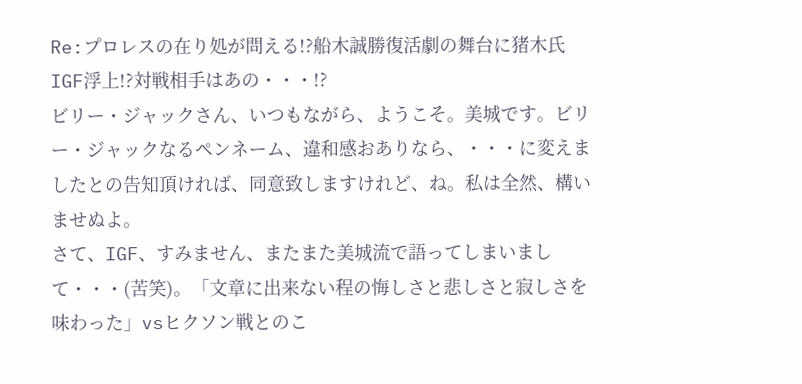Re:プロレスの在り処が問える!?船木誠勝復活劇の舞台に猪木氏IGF浮上!?対戦相手はあの・・・!?
ビリー・ジャックさん、いつもながら、ようこそ。美城です。ビリー・ジャックなるペンネーム、違和感おありなら、・・・に変えましたとの告知頂ければ、同意致しますけれど、ね。私は全然、構いませぬよ。
さて、IGF、すみません、またまた美城流で語ってしまいまして・・・(苦笑)。「文章に出来ない程の悔しさと悲しさと寂しさを味わった」vsヒクソン戦とのこ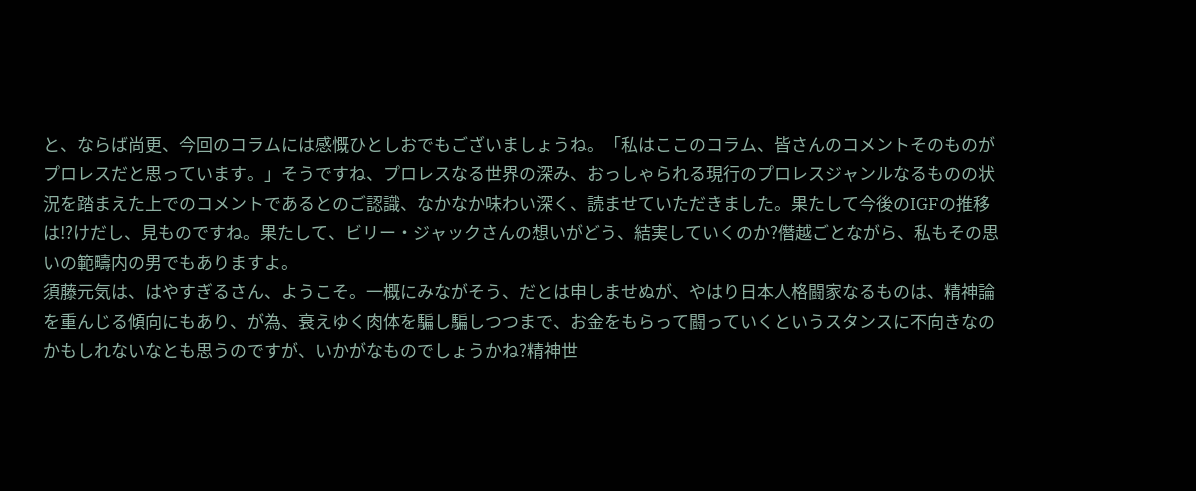と、ならば尚更、今回のコラムには感慨ひとしおでもございましょうね。「私はここのコラム、皆さんのコメントそのものがプロレスだと思っています。」そうですね、プロレスなる世界の深み、おっしゃられる現行のプロレスジャンルなるものの状況を踏まえた上でのコメントであるとのご認識、なかなか味わい深く、読ませていただきました。果たして今後のIGFの推移は!?けだし、見ものですね。果たして、ビリー・ジャックさんの想いがどう、結実していくのか?僭越ごとながら、私もその思いの範疇内の男でもありますよ。
須藤元気は、はやすぎるさん、ようこそ。一概にみながそう、だとは申しませぬが、やはり日本人格闘家なるものは、精神論を重んじる傾向にもあり、が為、衰えゆく肉体を騙し騙しつつまで、お金をもらって闘っていくというスタンスに不向きなのかもしれないなとも思うのですが、いかがなものでしょうかね?精神世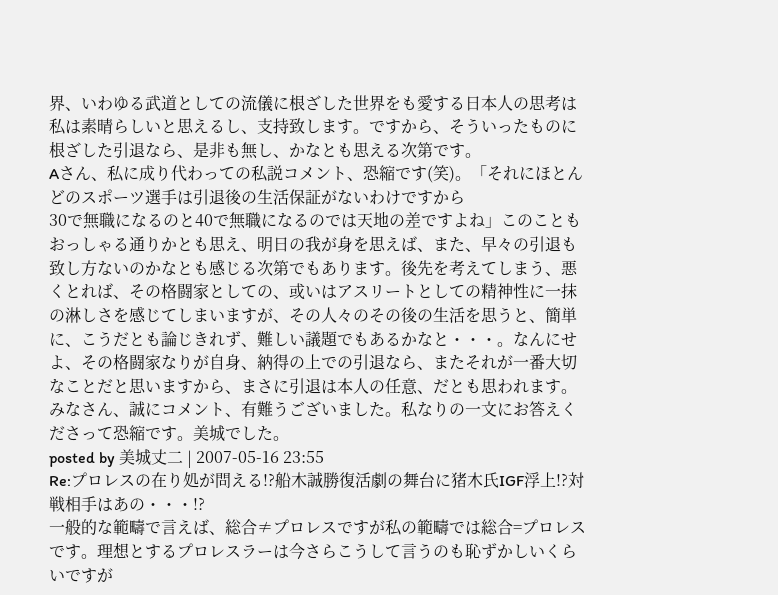界、いわゆる武道としての流儀に根ざした世界をも愛する日本人の思考は私は素晴らしいと思えるし、支持致します。ですから、そういったものに根ざした引退なら、是非も無し、かなとも思える次第です。
Aさん、私に成り代わっての私説コメント、恐縮です(笑)。「それにほとんどのスポーツ選手は引退後の生活保証がないわけですから
30で無職になるのと40で無職になるのでは天地の差ですよね」このこともおっしゃる通りかとも思え、明日の我が身を思えば、また、早々の引退も致し方ないのかなとも感じる次第でもあります。後先を考えてしまう、悪くとれば、その格闘家としての、或いはアスリートとしての精神性に一抹の淋しさを感じてしまいますが、その人々のその後の生活を思うと、簡単に、こうだとも論じきれず、難しい議題でもあるかなと・・・。なんにせよ、その格闘家なりが自身、納得の上での引退なら、またそれが一番大切なことだと思いますから、まさに引退は本人の任意、だとも思われます。
みなさん、誠にコメント、有難うございました。私なりの一文にお答えくださって恐縮です。美城でした。
posted by 美城丈二 | 2007-05-16 23:55
Re:プロレスの在り処が問える!?船木誠勝復活劇の舞台に猪木氏IGF浮上!?対戦相手はあの・・・!?
一般的な範疇で言えば、総合≠プロレスですが私の範疇では総合=プロレスです。理想とするプロレスラーは今さらこうして言うのも恥ずかしいくらいですが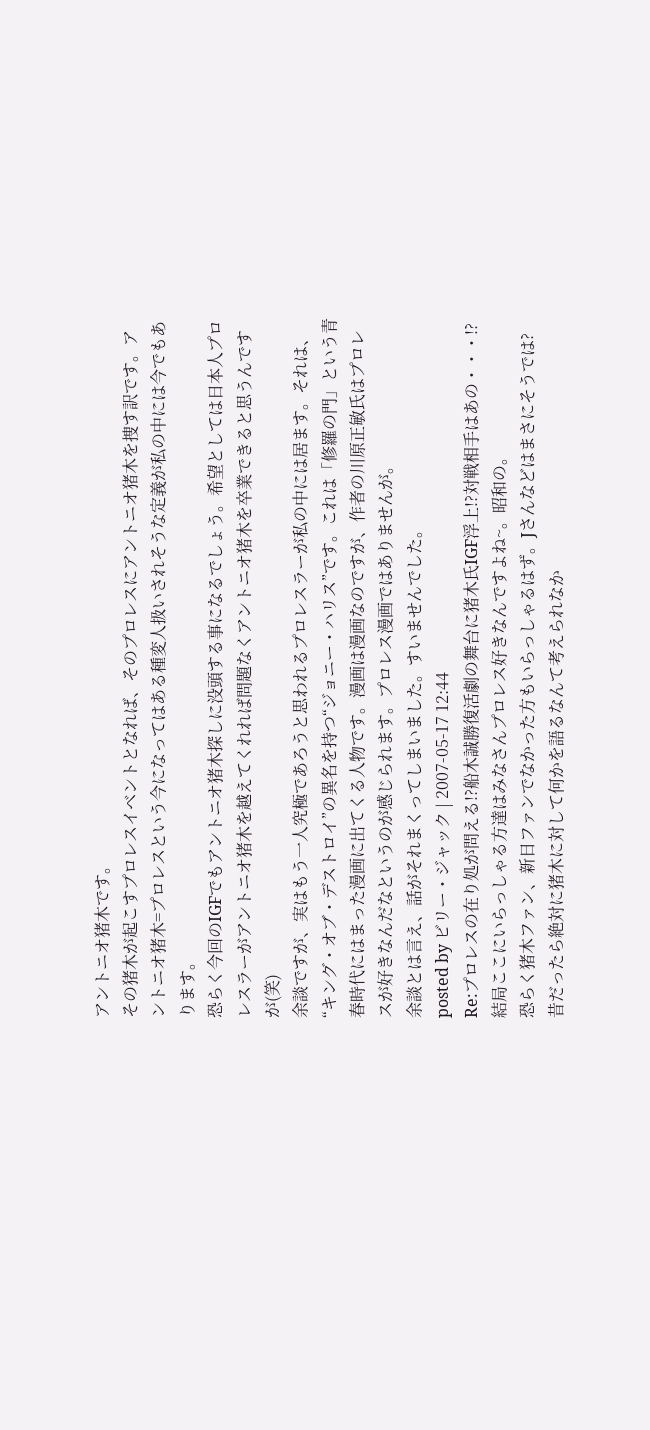アントニオ猪木です。
その猪木が起こすプロレスイベントとなれば、そのプロレスにアントニオ猪木を捜す訳です。アントニオ猪木=プロレスという今になってはある種変人扱いされそうな定義が私の中には今でもあります。
恐らく今回のIGFでもアントニオ猪木探しに没頭する事になるでしょう。希望としては日本人プロレスラーがアントニオ猪木を越えてくれれば問題なくアントニオ猪木を卒業できると思うんですが(笑)
余談ですが、実はもう一人究極であろうと思われるプロレスラーが私の中には居ます。それは、“キング・オブ・デストロイ”の異名を持つ“ジョニー・ハリス”です。これは「修羅の門」という青春時代にはまった漫画に出てくる人物です。漫画は漫画なのですが、作者の川原正敏氏はプロレスが好きなんだなというのが感じられます。プロレス漫画ではありませんが。
余談とは言え、話がそれまくってしまいました。すいませんでした。
posted by ビリー・ジャック | 2007-05-17 12:44
Re:プロレスの在り処が問える!?船木誠勝復活劇の舞台に猪木氏IGF浮上!?対戦相手はあの・・・!?
結局ここにいらっしゃる方達はみなさんプロレス好きなんですよね~。昭和の。
恐らく猪木ファン、新日ファンでなかった方もいらっしゃるはず。Jさんなどはまさにそうでは?
昔だったら絶対に猪木に対して何かを語るなんて考えられなか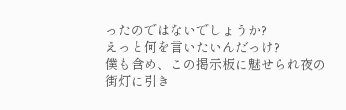ったのではないでしょうか?
えっと何を言いたいんだっけ?
僕も含め、この掲示板に魅せられ夜の街灯に引き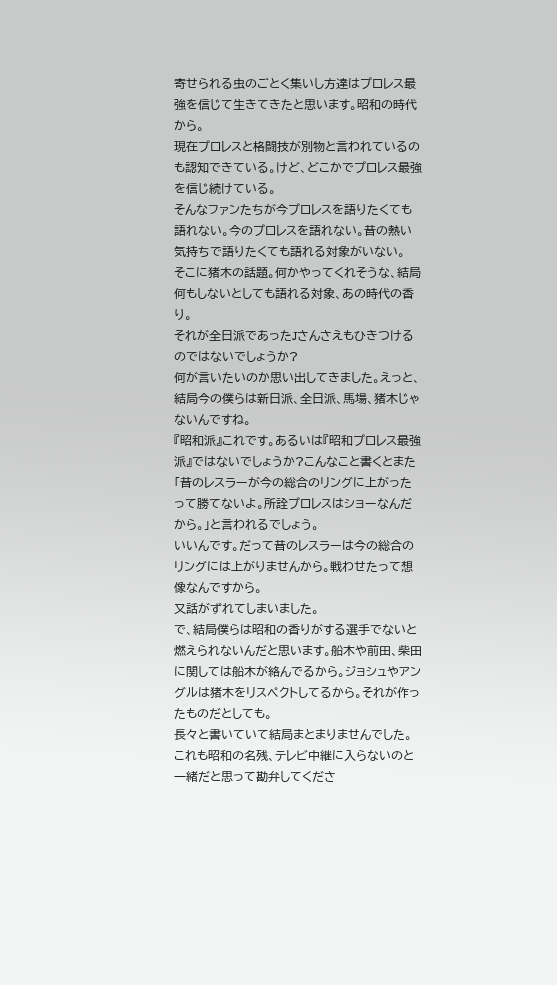寄せられる虫のごとく集いし方達はプロレス最強を信じて生きてきたと思います。昭和の時代から。
現在プロレスと格闘技が別物と言われているのも認知できている。けど、どこかでプロレス最強を信じ続けている。
そんなファンたちが今プロレスを語りたくても語れない。今のプロレスを語れない。昔の熱い気持ちで語りたくても語れる対象がいない。
そこに猪木の話題。何かやってくれそうな、結局何もしないとしても語れる対象、あの時代の香り。
それが全日派であったJさんさえもひきつけるのではないでしょうか?
何が言いたいのか思い出してきました。えっと、結局今の僕らは新日派、全日派、馬場、猪木じゃないんですね。
『昭和派』これです。あるいは『昭和プロレス最強派』ではないでしょうか?こんなこと書くとまた「昔のレスラーが今の総合のリングに上がったって勝てないよ。所詮プロレスはショーなんだから。」と言われるでしょう。
いいんです。だって昔のレスラーは今の総合のリングには上がりませんから。戦わせたって想像なんですから。
又話がずれてしまいました。
で、結局僕らは昭和の香りがする選手でないと燃えられないんだと思います。船木や前田、柴田に関しては船木が絡んでるから。ジョシュやアングルは猪木をリスペクトしてるから。それが作ったものだとしても。
長々と書いていて結局まとまりませんでした。これも昭和の名残、テレビ中継に入らないのと一緒だと思って勘弁してくださ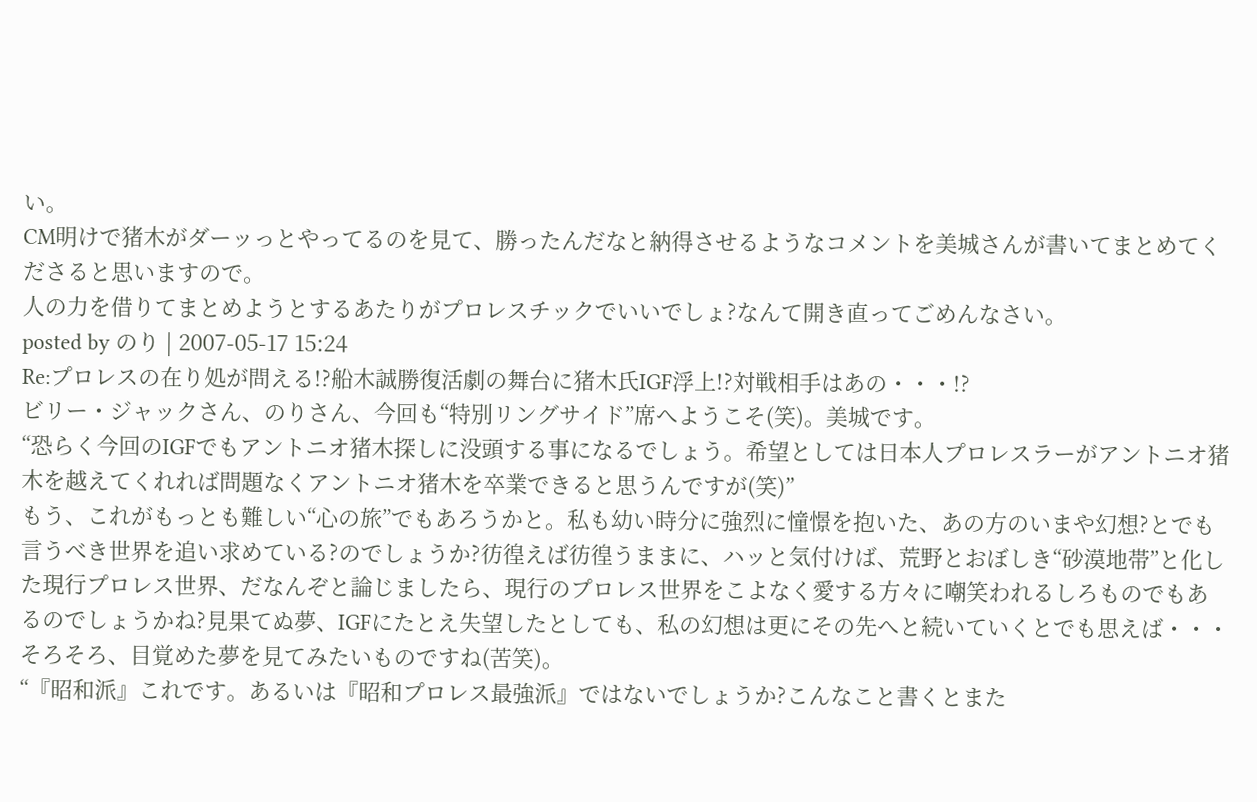い。
CM明けで猪木がダーッっとやってるのを見て、勝ったんだなと納得させるようなコメントを美城さんが書いてまとめてくださると思いますので。
人の力を借りてまとめようとするあたりがプロレスチックでいいでしょ?なんて開き直ってごめんなさい。
posted by のり | 2007-05-17 15:24
Re:プロレスの在り処が問える!?船木誠勝復活劇の舞台に猪木氏IGF浮上!?対戦相手はあの・・・!?
ビリー・ジャックさん、のりさん、今回も“特別リングサイド”席へようこそ(笑)。美城です。
“恐らく今回のIGFでもアントニオ猪木探しに没頭する事になるでしょう。希望としては日本人プロレスラーがアントニオ猪木を越えてくれれば問題なくアントニオ猪木を卒業できると思うんですが(笑)”
もう、これがもっとも難しい“心の旅”でもあろうかと。私も幼い時分に強烈に憧憬を抱いた、あの方のいまや幻想?とでも言うべき世界を追い求めている?のでしょうか?彷徨えば彷徨うままに、ハッと気付けば、荒野とおぼしき“砂漠地帯”と化した現行プロレス世界、だなんぞと論じましたら、現行のプロレス世界をこよなく愛する方々に嘲笑われるしろものでもあるのでしょうかね?見果てぬ夢、IGFにたとえ失望したとしても、私の幻想は更にその先へと続いていくとでも思えば・・・そろそろ、目覚めた夢を見てみたいものですね(苦笑)。
“『昭和派』これです。あるいは『昭和プロレス最強派』ではないでしょうか?こんなこと書くとまた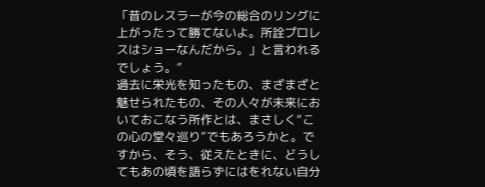「昔のレスラーが今の総合のリングに上がったって勝てないよ。所詮プロレスはショーなんだから。」と言われるでしょう。”
過去に栄光を知ったもの、まざまざと魅せられたもの、その人々が未来においておこなう所作とは、まさしく“この心の堂々巡り”でもあろうかと。ですから、そう、従えたときに、どうしてもあの頃を語らずにはをれない自分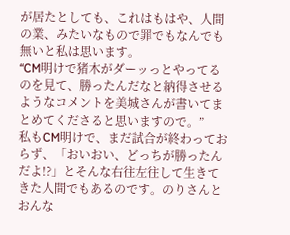が居たとしても、これはもはや、人間の業、みたいなもので罪でもなんでも無いと私は思います。
“CM明けで猪木がダーッっとやってるのを見て、勝ったんだなと納得させるようなコメントを美城さんが書いてまとめてくださると思いますので。”
私もCM明けで、まだ試合が終わっておらず、「おいおい、どっちが勝ったんだよ!?」とそんな右往左往して生きてきた人間でもあるのです。のりさんとおんな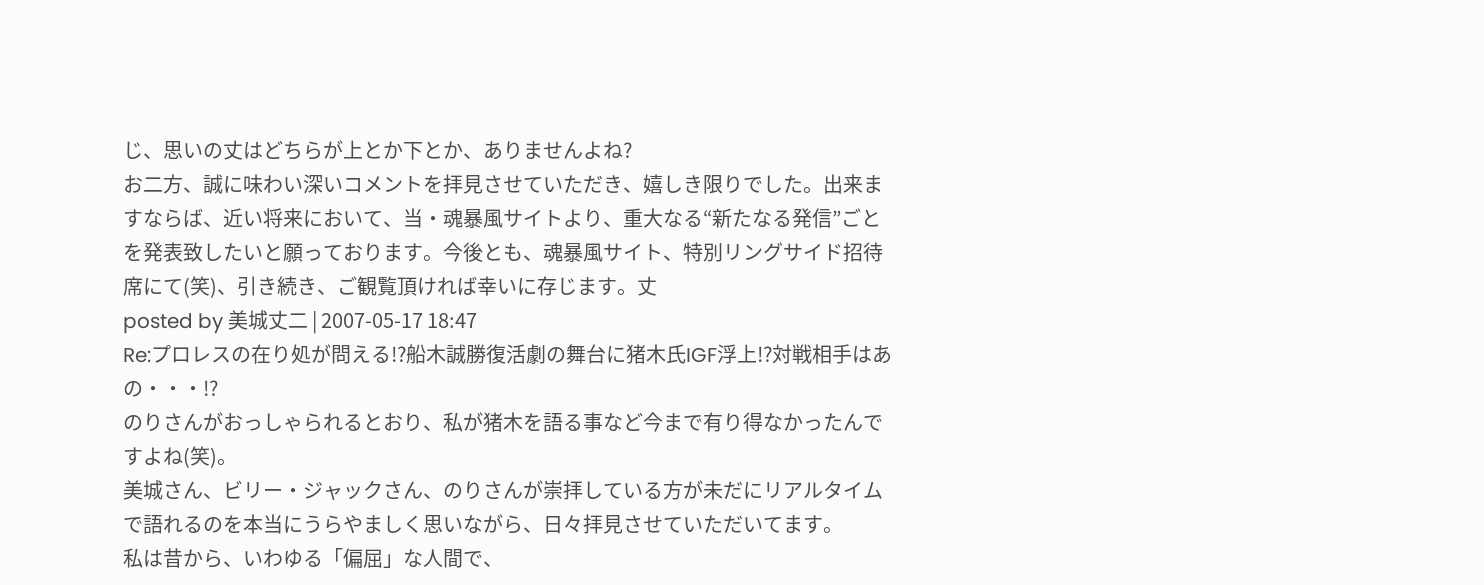じ、思いの丈はどちらが上とか下とか、ありませんよね?
お二方、誠に味わい深いコメントを拝見させていただき、嬉しき限りでした。出来ますならば、近い将来において、当・魂暴風サイトより、重大なる“新たなる発信”ごとを発表致したいと願っております。今後とも、魂暴風サイト、特別リングサイド招待席にて(笑)、引き続き、ご観覧頂ければ幸いに存じます。丈
posted by 美城丈二 | 2007-05-17 18:47
Re:プロレスの在り処が問える!?船木誠勝復活劇の舞台に猪木氏IGF浮上!?対戦相手はあの・・・!?
のりさんがおっしゃられるとおり、私が猪木を語る事など今まで有り得なかったんですよね(笑)。
美城さん、ビリー・ジャックさん、のりさんが崇拝している方が未だにリアルタイムで語れるのを本当にうらやましく思いながら、日々拝見させていただいてます。
私は昔から、いわゆる「偏屈」な人間で、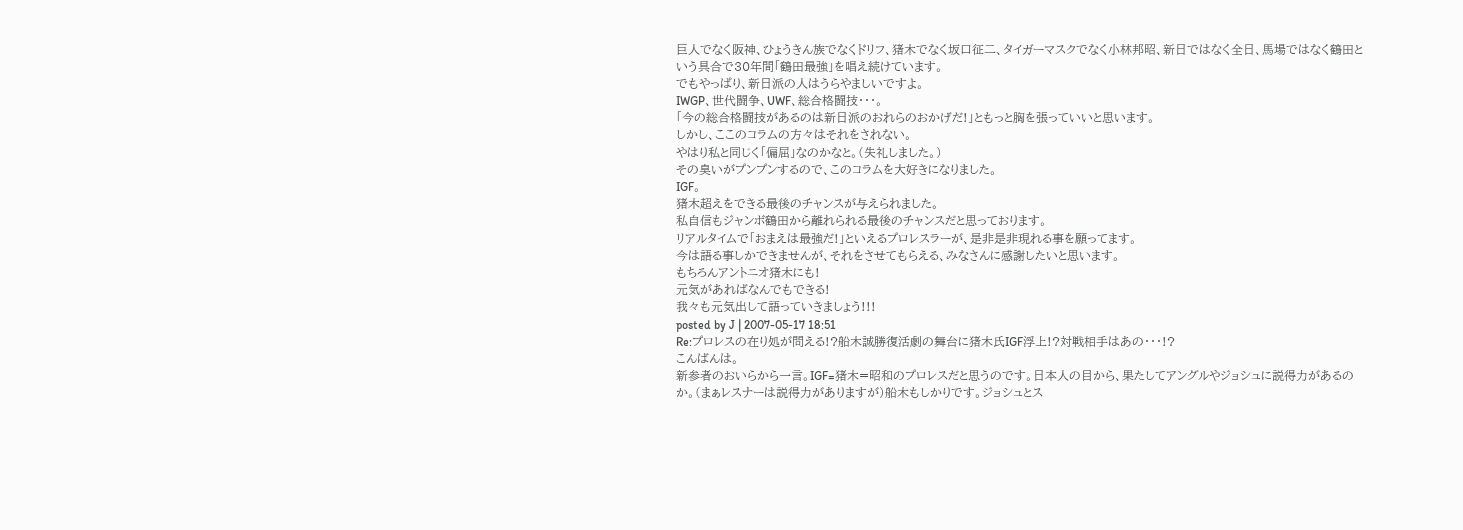巨人でなく阪神、ひょうきん族でなくドリフ、猪木でなく坂口征二、タイガーマスクでなく小林邦昭、新日ではなく全日、馬場ではなく鶴田という具合で30年間「鶴田最強」を唱え続けています。
でもやっぱり、新日派の人はうらやましいですよ。
IWGP、世代闘争、UWF、総合格闘技・・・。
「今の総合格闘技があるのは新日派のおれらのおかげだ!」ともっと胸を張っていいと思います。
しかし、ここのコラムの方々はそれをされない。
やはり私と同じく「偏屈」なのかなと。(失礼しました。)
その臭いがプンプンするので、このコラムを大好きになりました。
IGF。
猪木超えをできる最後のチャンスが与えられました。
私自信もジャンボ鶴田から離れられる最後のチャンスだと思っております。
リアルタイムで「おまえは最強だ!」といえるプロレスラーが、是非是非現れる事を願ってます。
今は語る事しかできませんが、それをさせてもらえる、みなさんに感謝したいと思います。
もちろんアントニオ猪木にも!
元気があればなんでもできる!
我々も元気出して語っていきましょう!!!
posted by J | 2007-05-17 18:51
Re:プロレスの在り処が問える!?船木誠勝復活劇の舞台に猪木氏IGF浮上!?対戦相手はあの・・・!?
こんばんは。
新参者のおいらから一言。IGF=猪木=昭和のプロレスだと思うのです。日本人の目から、果たしてアングルやジョシュに説得力があるのか。(まぁレスナーは説得力がありますが)船木もしかりです。ジョシュとス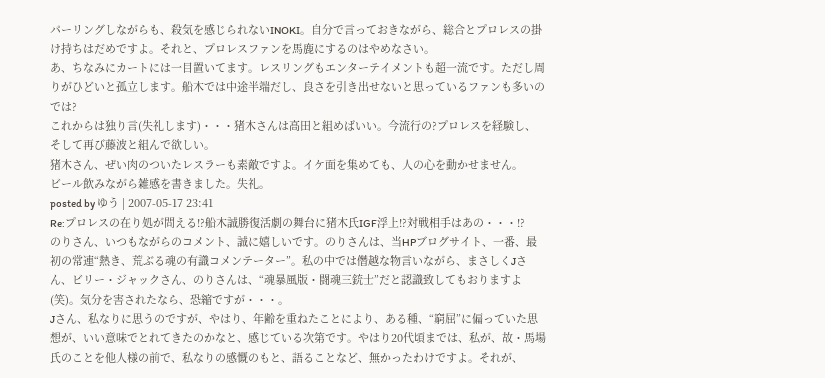パーリングしながらも、殺気を感じられないINOKI。自分で言っておきながら、総合とプロレスの掛け持ちはだめですよ。それと、プロレスファンを馬鹿にするのはやめなさい。
あ、ちなみにカートには一目置いてます。レスリングもエンターテイメントも超一流です。ただし周りがひどいと孤立します。船木では中途半端だし、良さを引き出せないと思っているファンも多いのでは?
これからは独り言(失礼します)・・・猪木さんは高田と組めばいい。今流行の?プロレスを経験し、そして再び藤波と組んで欲しい。
猪木さん、ぜい肉のついたレスラーも素敵ですよ。イケ面を集めても、人の心を動かせません。
ビール飲みながら雑感を書きました。失礼。
posted by ゆう | 2007-05-17 23:41
Re:プロレスの在り処が問える!?船木誠勝復活劇の舞台に猪木氏IGF浮上!?対戦相手はあの・・・!?
のりさん、いつもながらのコメント、誠に嬉しいです。のりさんは、当HPブログサイト、一番、最初の常連“熱き、荒ぶる魂の有識コメンテーター”。私の中では僭越な物言いながら、まさしくJさん、ビリー・ジャックさん、のりさんは、“魂暴風版・闘魂三銃士”だと認識致してもおりますよ(笑)。気分を害されたなら、恐縮ですが・・・。
Jさん、私なりに思うのですが、やはり、年齢を重ねたことにより、ある種、“窮屈”に偏っていた思想が、いい意味でとれてきたのかなと、感じている次第です。やはり20代頃までは、私が、故・馬場氏のことを他人様の前で、私なりの感慨のもと、語ることなど、無かったわけですよ。それが、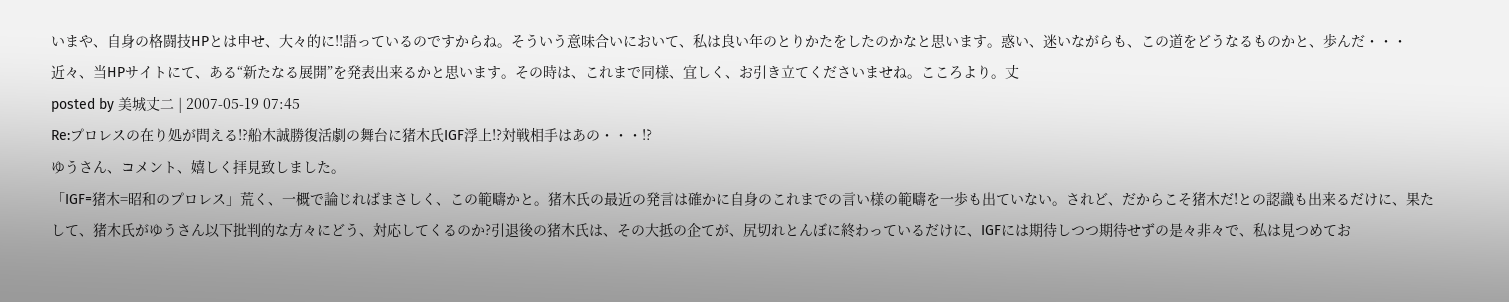いまや、自身の格闘技HPとは申せ、大々的に!!語っているのですからね。そういう意味合いにおいて、私は良い年のとりかたをしたのかなと思います。惑い、迷いながらも、この道をどうなるものかと、歩んだ・・・
近々、当HPサイトにて、ある“新たなる展開”を発表出来るかと思います。その時は、これまで同様、宜しく、お引き立てくださいませね。こころより。丈
posted by 美城丈二 | 2007-05-19 07:45
Re:プロレスの在り処が問える!?船木誠勝復活劇の舞台に猪木氏IGF浮上!?対戦相手はあの・・・!?
ゆうさん、コメント、嬉しく拝見致しました。
「IGF=猪木=昭和のプロレス」荒く、一概で論じればまさしく、この範疇かと。猪木氏の最近の発言は確かに自身のこれまでの言い様の範疇を一歩も出ていない。されど、だからこそ猪木だ!との認識も出来るだけに、果たして、猪木氏がゆうさん以下批判的な方々にどう、対応してくるのか?引退後の猪木氏は、その大抵の企てが、尻切れとんぼに終わっているだけに、IGFには期待しつつ期待せずの是々非々で、私は見つめてお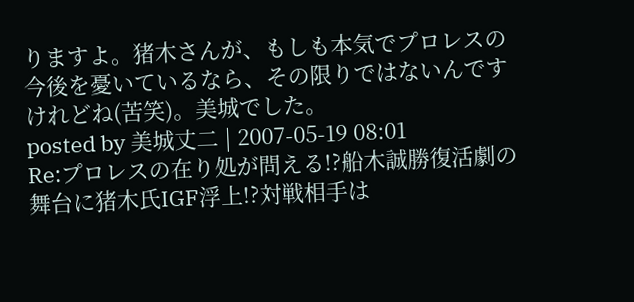りますよ。猪木さんが、もしも本気でプロレスの今後を憂いているなら、その限りではないんですけれどね(苦笑)。美城でした。
posted by 美城丈二 | 2007-05-19 08:01
Re:プロレスの在り処が問える!?船木誠勝復活劇の舞台に猪木氏IGF浮上!?対戦相手は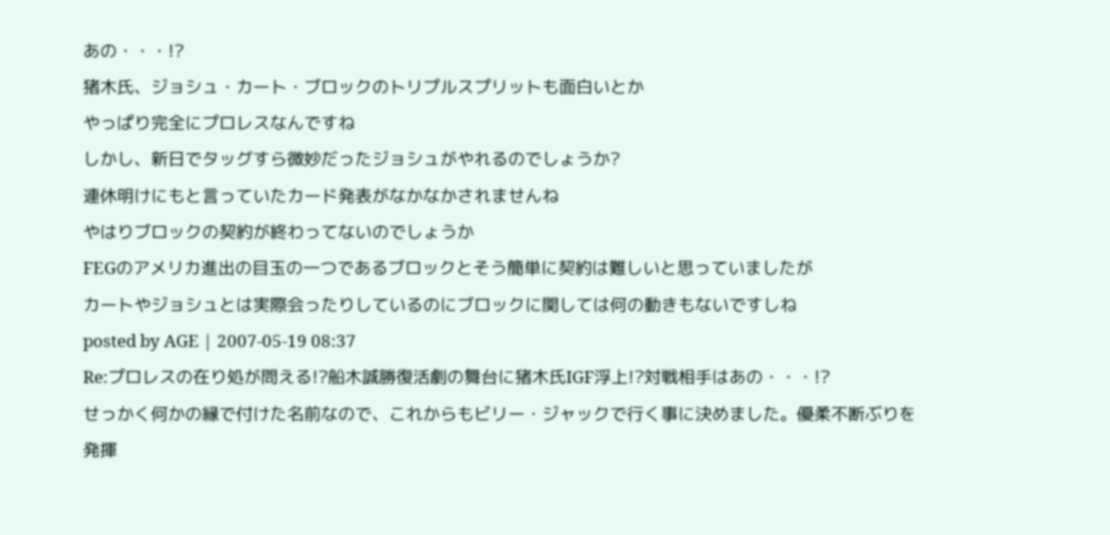あの・・・!?
猪木氏、ジョシュ・カート・ブロックのトリプルスプリットも面白いとか
やっぱり完全にプロレスなんですね
しかし、新日でタッグすら微妙だったジョシュがやれるのでしょうか?
連休明けにもと言っていたカード発表がなかなかされませんね
やはりブロックの契約が終わってないのでしょうか
FEGのアメリカ進出の目玉の一つであるブロックとそう簡単に契約は難しいと思っていましたが
カートやジョシュとは実際会ったりしているのにブロックに関しては何の動きもないですしね
posted by AGE | 2007-05-19 08:37
Re:プロレスの在り処が問える!?船木誠勝復活劇の舞台に猪木氏IGF浮上!?対戦相手はあの・・・!?
せっかく何かの縁で付けた名前なので、これからもビリー・ジャックで行く事に決めました。優柔不断ぶりを発揮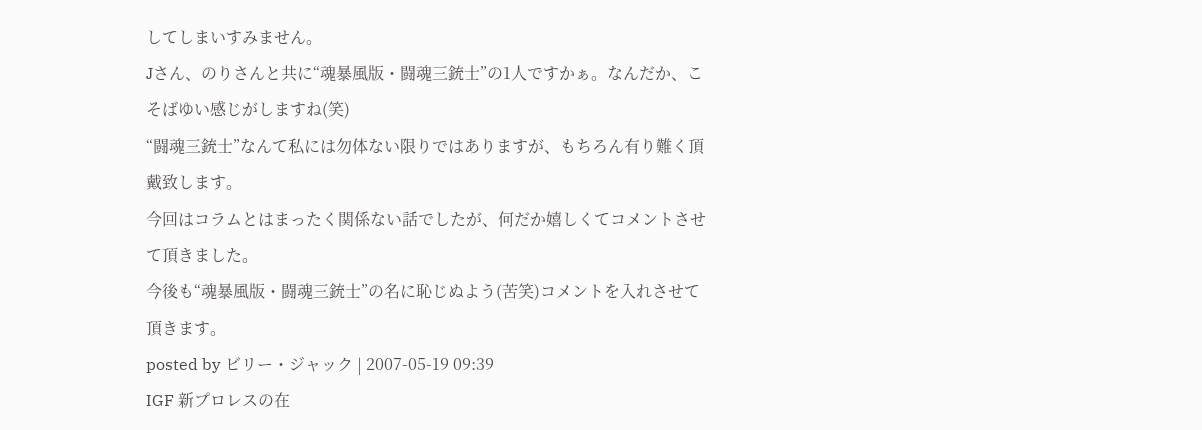してしまいすみません。
Jさん、のりさんと共に“魂暴風版・闘魂三銃士”の1人ですかぁ。なんだか、こそばゆい感じがしますね(笑)
“闘魂三銃士”なんて私には勿体ない限りではありますが、もちろん有り難く頂戴致します。
今回はコラムとはまったく関係ない話でしたが、何だか嬉しくてコメントさせて頂きました。
今後も“魂暴風版・闘魂三銃士”の名に恥じぬよう(苦笑)コメントを入れさせて頂きます。
posted by ビリー・ジャック | 2007-05-19 09:39
IGF 新プロレスの在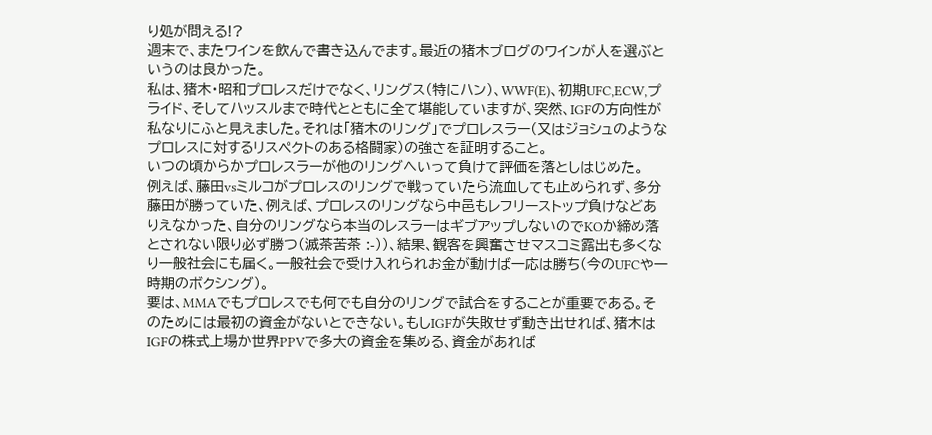り処が問える!?
週末で、またワインを飲んで書き込んでます。最近の猪木ブログのワインが人を選ぶというのは良かった。
私は、猪木・昭和プロレスだけでなく、リングス(特にハン)、WWF(E)、初期UFC,ECW,プライド、そしてハッスルまで時代とともに全て堪能していますが、突然、IGFの方向性が私なりにふと見えました。それは「猪木のリング」でプロレスラー(又はジョシュのようなプロレスに対するリスペクトのある格闘家)の強さを証明すること。
いつの頃からかプロレスラーが他のリングへいって負けて評価を落としはじめた。
例えば、藤田vsミルコがプロレスのリングで戦っていたら流血しても止められず、多分藤田が勝っていた、例えば、プロレスのリングなら中邑もレフリーストップ負けなどありえなかった、自分のリングなら本当のレスラーはギブアップしないのでKOか締め落とされない限り必ず勝つ(滅茶苦茶 :-))、結果、観客を興奮させマスコミ露出も多くなり一般社会にも届く。一般社会で受け入れられお金が動けば一応は勝ち(今のUFCや一時期のボクシング)。
要は、MMAでもプロレスでも何でも自分のリングで試合をすることが重要である。そのためには最初の資金がないとできない。もしIGFが失敗せず動き出せれば、猪木はIGFの株式上場か世界PPVで多大の資金を集める、資金があれば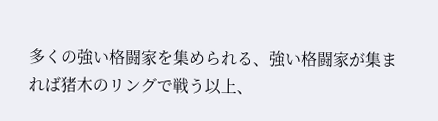多くの強い格闘家を集められる、強い格闘家が集まれば猪木のリングで戦う以上、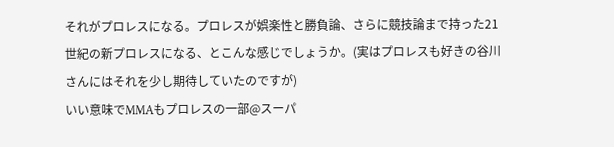それがプロレスになる。プロレスが娯楽性と勝負論、さらに競技論まで持った21世紀の新プロレスになる、とこんな感じでしょうか。(実はプロレスも好きの谷川さんにはそれを少し期待していたのですが)
いい意味でMMAもプロレスの一部@スーパ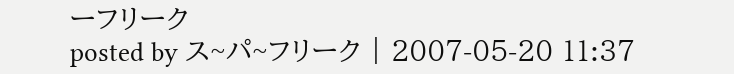ーフリーク
posted by ス~パ~フリーク | 2007-05-20 11:37